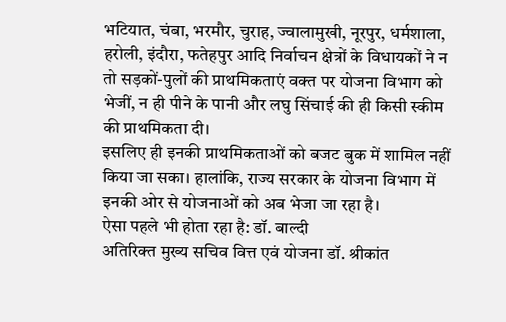भटियात, चंबा, भरमौर, चुराह, ज्वालामुखी, नूरपुर, धर्मशाला, हरोली, इंदौरा, फतेहपुर आदि निर्वाचन क्षेत्रों के विधायकों ने न तो सड़कों-पुलों की प्राथमिकताएं वक्त पर योजना विभाग को भेजीं, न ही पीने के पानी और लघु सिंचाई की ही किसी स्कीम की प्राथमिकता दी।
इसलिए ही इनकी प्राथमिकताओं को बजट बुक में शामिल नहीं किया जा सका। हालांकि, राज्य सरकार के योजना विभाग में इनकी ओर से योजनाओं को अब भेजा जा रहा है।
ऐसा पहले भी होता रहा है: डॉ. बाल्दी
अतिरिक्त मुख्य सचिव वित्त एवं योजना डॉ. श्रीकांत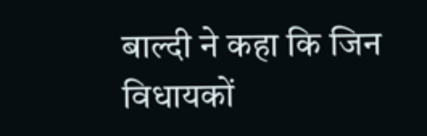बाल्दी ने कहा कि जिन विधायकों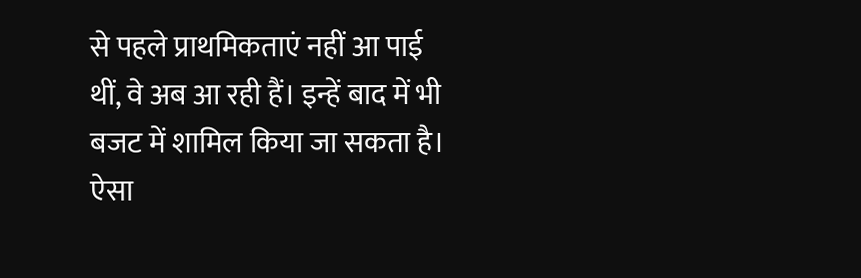से पहले प्राथमिकताएं नहीं आ पाई थीं, वे अब आ रही हैं। इन्हें बाद में भी बजट में शामिल किया जा सकता है। ऐसा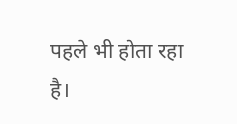पहले भी होता रहा है।